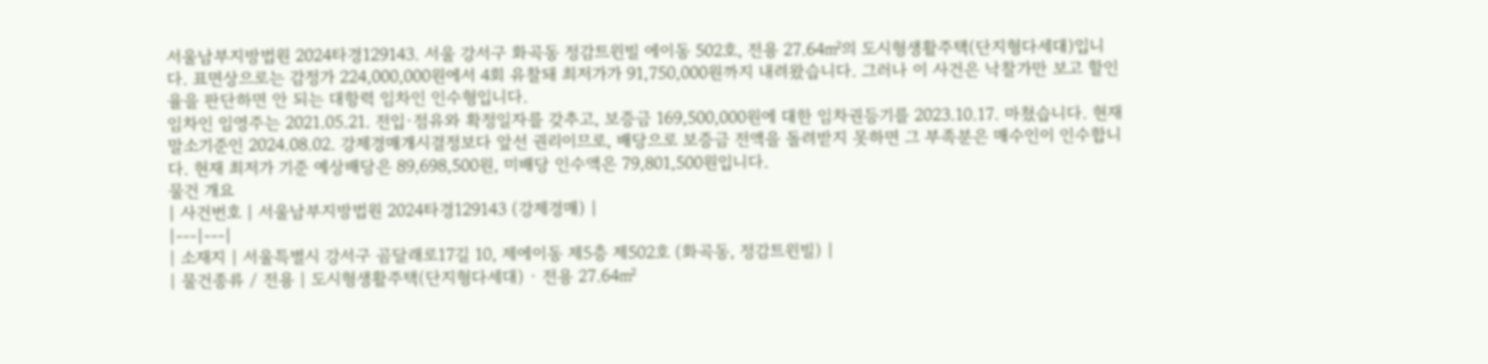서울남부지방법원 2024타경129143. 서울 강서구 화곡동 정감트윈빌 에이동 502호, 전용 27.64㎡의 도시형생활주택(단지형다세대)입니다. 표면상으로는 감정가 224,000,000원에서 4회 유찰돼 최저가가 91,750,000원까지 내려왔습니다. 그러나 이 사건은 낙찰가만 보고 할인율을 판단하면 안 되는 대항력 임차인 인수형입니다.
임차인 임영주는 2021.05.21. 전입·점유와 확정일자를 갖추고, 보증금 169,500,000원에 대한 임차권등기를 2023.10.17. 마쳤습니다. 현재 말소기준인 2024.08.02. 강제경매개시결정보다 앞선 권리이므로, 배당으로 보증금 전액을 돌려받지 못하면 그 부족분은 매수인이 인수합니다. 현재 최저가 기준 예상배당은 89,698,500원, 미배당 인수액은 79,801,500원입니다.
물건 개요
| 사건번호 | 서울남부지방법원 2024타경129143 (강제경매) |
|---|---|
| 소재지 | 서울특별시 강서구 곰달래로17길 10, 제에이동 제5층 제502호 (화곡동, 정감트윈빌) |
| 물건종류 / 전용 | 도시형생활주택(단지형다세대) · 전용 27.64㎡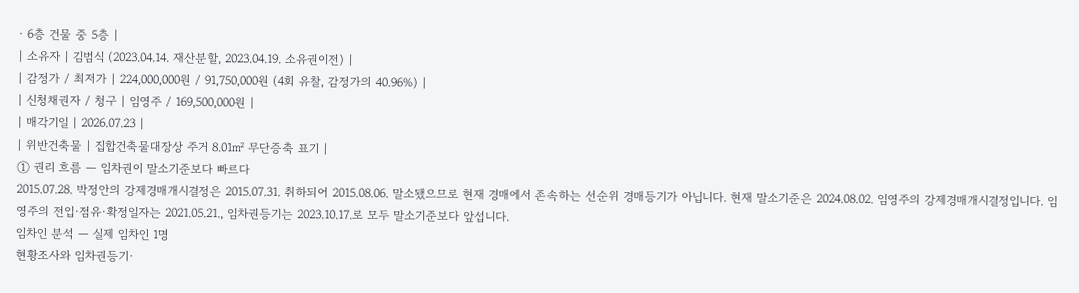· 6층 건물 중 5층 |
| 소유자 | 김범식 (2023.04.14. 재산분할, 2023.04.19. 소유권이전) |
| 감정가 / 최저가 | 224,000,000원 / 91,750,000원 (4회 유찰, 감정가의 40.96%) |
| 신청채권자 / 청구 | 임영주 / 169,500,000원 |
| 매각기일 | 2026.07.23 |
| 위반건축물 | 집합건축물대장상 주거 8.01㎡ 무단증축 표기 |
① 권리 흐름 — 임차권이 말소기준보다 빠르다
2015.07.28. 박정안의 강제경매개시결정은 2015.07.31. 취하되어 2015.08.06. 말소됐으므로 현재 경매에서 존속하는 선순위 경매등기가 아닙니다. 현재 말소기준은 2024.08.02. 임영주의 강제경매개시결정입니다. 임영주의 전입·점유·확정일자는 2021.05.21., 임차권등기는 2023.10.17.로 모두 말소기준보다 앞섭니다.
임차인 분석 — 실제 임차인 1명
현황조사와 임차권등기·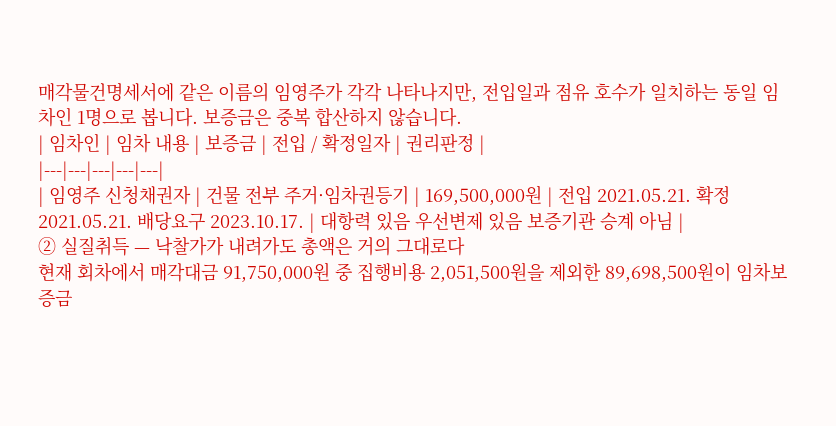매각물건명세서에 같은 이름의 임영주가 각각 나타나지만, 전입일과 점유 호수가 일치하는 동일 임차인 1명으로 봅니다. 보증금은 중복 합산하지 않습니다.
| 임차인 | 임차 내용 | 보증금 | 전입 / 확정일자 | 권리판정 |
|---|---|---|---|---|
| 임영주 신청채권자 | 건물 전부 주거·임차권등기 | 169,500,000원 | 전입 2021.05.21. 확정 2021.05.21. 배당요구 2023.10.17. | 대항력 있음 우선변제 있음 보증기관 승계 아님 |
② 실질취득 — 낙찰가가 내려가도 총액은 거의 그대로다
현재 회차에서 매각대금 91,750,000원 중 집행비용 2,051,500원을 제외한 89,698,500원이 임차보증금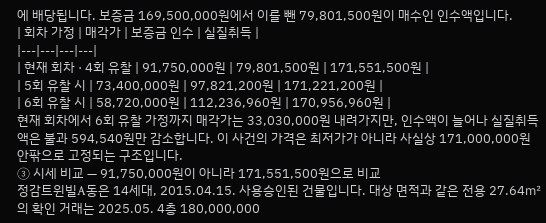에 배당됩니다. 보증금 169,500,000원에서 이를 뺀 79,801,500원이 매수인 인수액입니다.
| 회차 가정 | 매각가 | 보증금 인수 | 실질취득 |
|---|---|---|---|
| 현재 회차 · 4회 유찰 | 91,750,000원 | 79,801,500원 | 171,551,500원 |
| 5회 유찰 시 | 73,400,000원 | 97,821,200원 | 171,221,200원 |
| 6회 유찰 시 | 58,720,000원 | 112,236,960원 | 170,956,960원 |
현재 회차에서 6회 유찰 가정까지 매각가는 33,030,000원 내려가지만, 인수액이 늘어나 실질취득액은 불과 594,540원만 감소합니다. 이 사건의 가격은 최저가가 아니라 사실상 171,000,000원 안팎으로 고정되는 구조입니다.
③ 시세 비교 — 91,750,000원이 아니라 171,551,500원으로 비교
정감트윈빌A동은 14세대, 2015.04.15. 사용승인된 건물입니다. 대상 면적과 같은 전용 27.64㎡의 확인 거래는 2025.05. 4층 180,000,000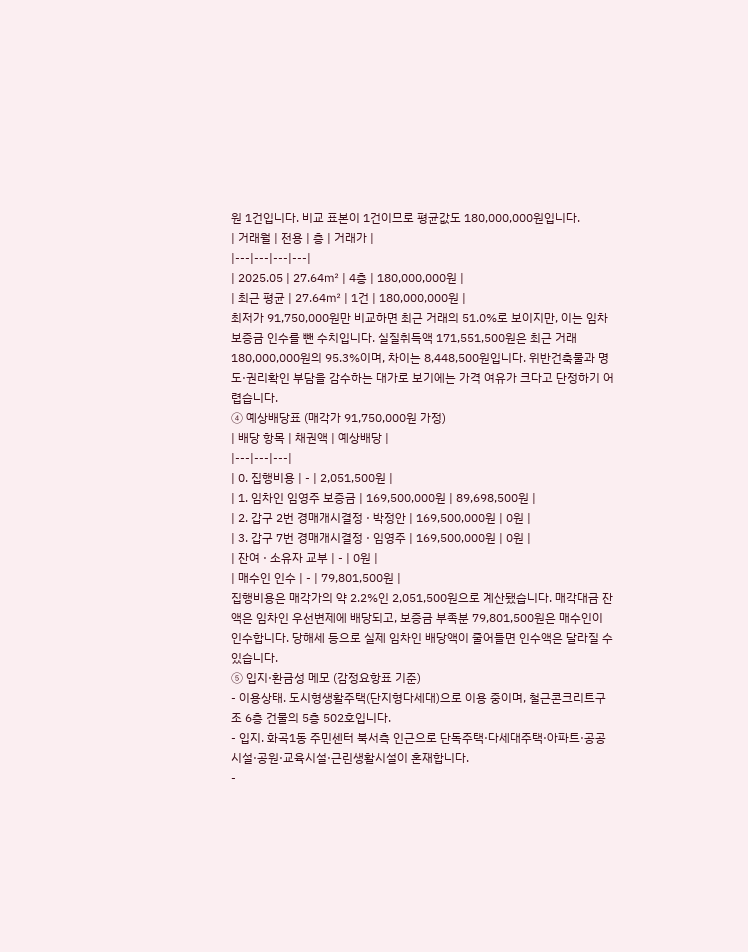원 1건입니다. 비교 표본이 1건이므로 평균값도 180,000,000원입니다.
| 거래월 | 전용 | 층 | 거래가 |
|---|---|---|---|
| 2025.05 | 27.64㎡ | 4층 | 180,000,000원 |
| 최근 평균 | 27.64㎡ | 1건 | 180,000,000원 |
최저가 91,750,000원만 비교하면 최근 거래의 51.0%로 보이지만, 이는 임차보증금 인수를 뺀 수치입니다. 실질취득액 171,551,500원은 최근 거래 180,000,000원의 95.3%이며, 차이는 8,448,500원입니다. 위반건축물과 명도·권리확인 부담을 감수하는 대가로 보기에는 가격 여유가 크다고 단정하기 어렵습니다.
④ 예상배당표 (매각가 91,750,000원 가정)
| 배당 항목 | 채권액 | 예상배당 |
|---|---|---|
| 0. 집행비용 | - | 2,051,500원 |
| 1. 임차인 임영주 보증금 | 169,500,000원 | 89,698,500원 |
| 2. 갑구 2번 경매개시결정 · 박정안 | 169,500,000원 | 0원 |
| 3. 갑구 7번 경매개시결정 · 임영주 | 169,500,000원 | 0원 |
| 잔여 · 소유자 교부 | - | 0원 |
| 매수인 인수 | - | 79,801,500원 |
집행비용은 매각가의 약 2.2%인 2,051,500원으로 계산됐습니다. 매각대금 잔액은 임차인 우선변제에 배당되고, 보증금 부족분 79,801,500원은 매수인이 인수합니다. 당해세 등으로 실제 임차인 배당액이 줄어들면 인수액은 달라질 수 있습니다.
⑤ 입지·환금성 메모 (감정요항표 기준)
- 이용상태. 도시형생활주택(단지형다세대)으로 이용 중이며, 철근콘크리트구조 6층 건물의 5층 502호입니다.
- 입지. 화곡1동 주민센터 북서측 인근으로 단독주택·다세대주택·아파트·공공시설·공원·교육시설·근린생활시설이 혼재합니다.
-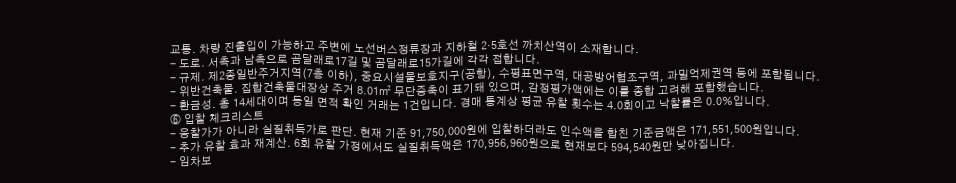교통. 차량 진출입이 가능하고 주변에 노선버스정류장과 지하철 2·5호선 까치산역이 소재합니다.
- 도로. 서측과 남측으로 곰달래로17길 및 곰달래로15가길에 각각 접합니다.
- 규제. 제2종일반주거지역(7층 이하), 중요시설물보호지구(공항), 수평표면구역, 대공방어협조구역, 과밀억제권역 등에 포함됩니다.
- 위반건축물. 집합건축물대장상 주거 8.01㎡ 무단증축이 표기돼 있으며, 감정평가액에는 이를 종합 고려해 포함했습니다.
- 환금성. 총 14세대이며 동일 면적 확인 거래는 1건입니다. 경매 통계상 평균 유찰 횟수는 4.0회이고 낙찰률은 0.0%입니다.
⑥ 입찰 체크리스트
- 응찰가가 아니라 실질취득가로 판단. 현재 기준 91,750,000원에 입찰하더라도 인수액을 합친 기준금액은 171,551,500원입니다.
- 추가 유찰 효과 재계산. 6회 유찰 가정에서도 실질취득액은 170,956,960원으로 현재보다 594,540원만 낮아집니다.
- 임차보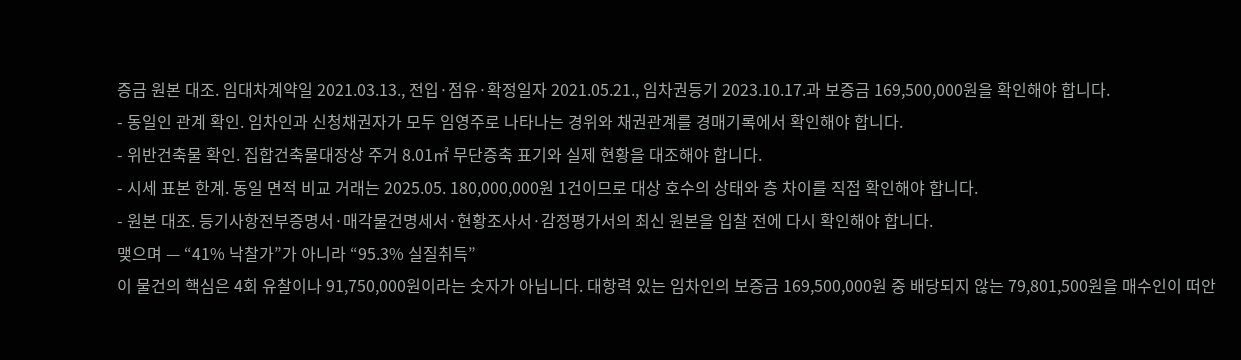증금 원본 대조. 임대차계약일 2021.03.13., 전입·점유·확정일자 2021.05.21., 임차권등기 2023.10.17.과 보증금 169,500,000원을 확인해야 합니다.
- 동일인 관계 확인. 임차인과 신청채권자가 모두 임영주로 나타나는 경위와 채권관계를 경매기록에서 확인해야 합니다.
- 위반건축물 확인. 집합건축물대장상 주거 8.01㎡ 무단증축 표기와 실제 현황을 대조해야 합니다.
- 시세 표본 한계. 동일 면적 비교 거래는 2025.05. 180,000,000원 1건이므로 대상 호수의 상태와 층 차이를 직접 확인해야 합니다.
- 원본 대조. 등기사항전부증명서·매각물건명세서·현황조사서·감정평가서의 최신 원본을 입찰 전에 다시 확인해야 합니다.
맺으며 — “41% 낙찰가”가 아니라 “95.3% 실질취득”
이 물건의 핵심은 4회 유찰이나 91,750,000원이라는 숫자가 아닙니다. 대항력 있는 임차인의 보증금 169,500,000원 중 배당되지 않는 79,801,500원을 매수인이 떠안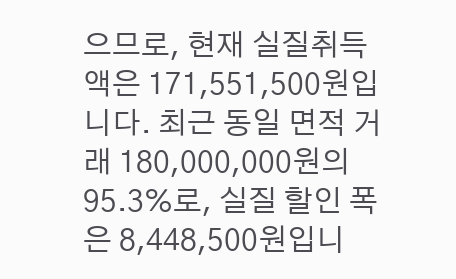으므로, 현재 실질취득액은 171,551,500원입니다. 최근 동일 면적 거래 180,000,000원의 95.3%로, 실질 할인 폭은 8,448,500원입니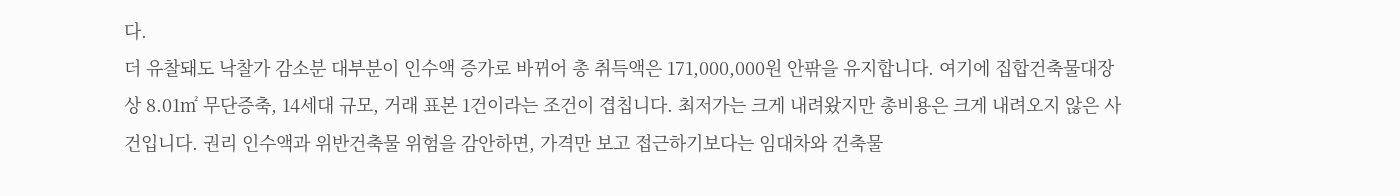다.
더 유찰돼도 낙찰가 감소분 대부분이 인수액 증가로 바뀌어 총 취득액은 171,000,000원 안팎을 유지합니다. 여기에 집합건축물대장상 8.01㎡ 무단증축, 14세대 규모, 거래 표본 1건이라는 조건이 겹칩니다. 최저가는 크게 내려왔지만 총비용은 크게 내려오지 않은 사건입니다. 권리 인수액과 위반건축물 위험을 감안하면, 가격만 보고 접근하기보다는 임대차와 건축물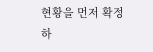현황을 먼저 확정하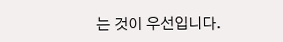는 것이 우선입니다.